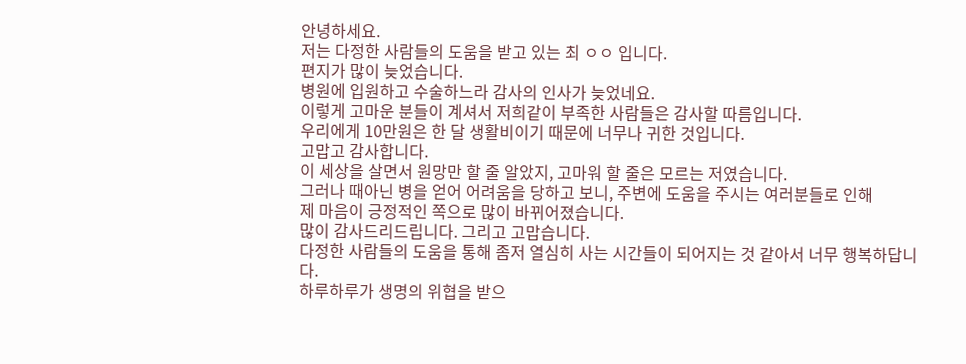안녕하세요.
저는 다정한 사람들의 도움을 받고 있는 최 ㅇㅇ 입니다.
편지가 많이 늦었습니다.
병원에 입원하고 수술하느라 감사의 인사가 늦었네요.
이렇게 고마운 분들이 계셔서 저희같이 부족한 사람들은 감사할 따름입니다.
우리에게 10만원은 한 달 생활비이기 때문에 너무나 귀한 것입니다.
고맙고 감사합니다.
이 세상을 살면서 원망만 할 줄 알았지, 고마워 할 줄은 모르는 저였습니다.
그러나 때아닌 병을 얻어 어려움을 당하고 보니, 주변에 도움을 주시는 여러분들로 인해
제 마음이 긍정적인 쪽으로 많이 바뀌어졌습니다.
많이 감사드리드립니다. 그리고 고맙습니다.
다정한 사람들의 도움을 통해 좀저 열심히 사는 시간들이 되어지는 것 같아서 너무 행복하답니다.
하루하루가 생명의 위협을 받으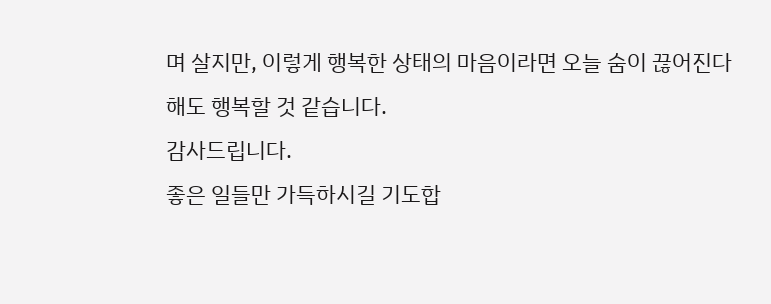며 살지만, 이렇게 행복한 상태의 마음이라면 오늘 숨이 끊어진다
해도 행복할 것 같습니다.
감사드립니다.
좋은 일들만 가득하시길 기도합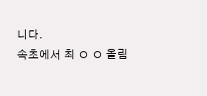니다.
속초에서 최 ㅇ ㅇ 올림